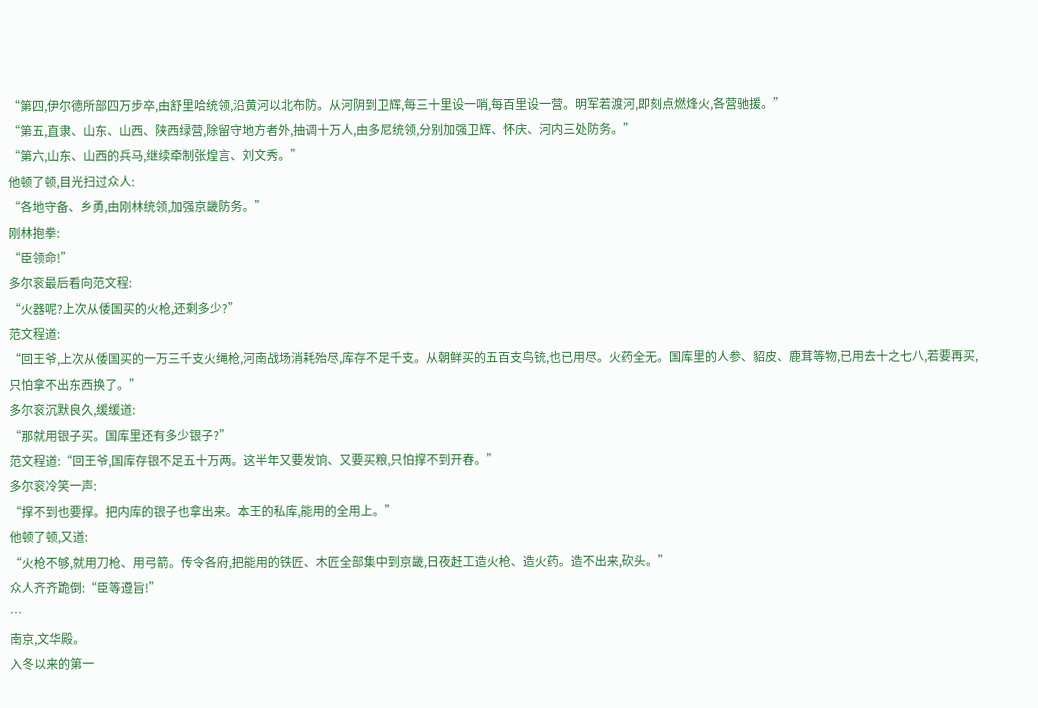“第四,伊尔德所部四万步卒,由舒里哈统领,沿黄河以北布防。从河阴到卫辉,每三十里设一哨,每百里设一营。明军若渡河,即刻点燃烽火,各营驰援。”
“第五,直隶、山东、山西、陕西绿营,除留守地方者外,抽调十万人,由多尼统领,分别加强卫辉、怀庆、河内三处防务。”
“第六,山东、山西的兵马,继续牵制张煌言、刘文秀。”
他顿了顿,目光扫过众人:
“各地守备、乡勇,由刚林统领,加强京畿防务。”
刚林抱拳:
“臣领命!”
多尔衮最后看向范文程:
“火器呢?上次从倭国买的火枪,还剩多少?”
范文程道:
“回王爷,上次从倭国买的一万三千支火绳枪,河南战场消耗殆尽,库存不足千支。从朝鲜买的五百支鸟铳,也已用尽。火药全无。国库里的人参、貂皮、鹿茸等物,已用去十之七八,若要再买,只怕拿不出东西换了。”
多尔衮沉默良久,缓缓道:
“那就用银子买。国库里还有多少银子?”
范文程道:“回王爷,国库存银不足五十万两。这半年又要发饷、又要买粮,只怕撑不到开春。”
多尔衮冷笑一声:
“撑不到也要撑。把内库的银子也拿出来。本王的私库,能用的全用上。”
他顿了顿,又道:
“火枪不够,就用刀枪、用弓箭。传令各府,把能用的铁匠、木匠全部集中到京畿,日夜赶工造火枪、造火药。造不出来,砍头。”
众人齐齐跪倒:“臣等遵旨!”
…
南京,文华殿。
入冬以来的第一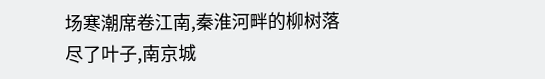场寒潮席卷江南,秦淮河畔的柳树落尽了叶子,南京城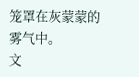笼罩在灰蒙蒙的雾气中。
文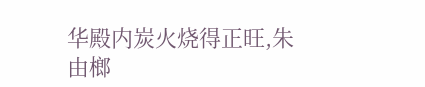华殿内炭火烧得正旺,朱由榔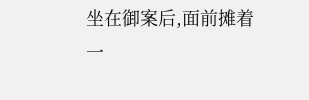坐在御案后,面前摊着一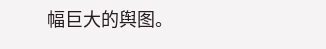幅巨大的舆图。